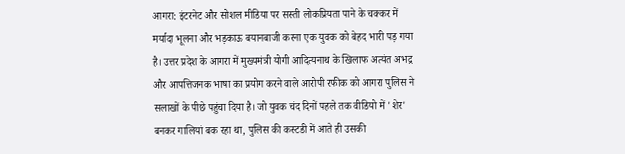आगरा: इंटरनेट और सोशल मीडिया पर सस्ती लोकप्रियता पाने के चक्कर में मर्यादा भूलना और भड़काऊ बयानबाजी करना एक युवक को बेहद भारी पड़ गया है। उत्तर प्रदेश के आगरा में मुख्यमंत्री योगी आदित्यनाथ के खिलाफ अत्यंत अभद्र और आपत्तिजनक भाषा का प्रयोग करने वाले आरोपी रफीक को आगरा पुलिस ने सलाखों के पीछे पहुंचा दिया है। जो युवक चंद दिनों पहले तक वीडियो में 'शेर' बनकर गालियां बक रहा था, पुलिस की कस्टडी में आते ही उसकी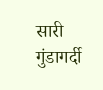सारी गुंडागर्दी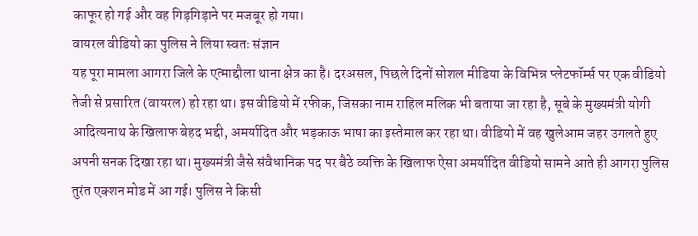काफूर हो गई और वह गिड़गिड़ाने पर मजबूर हो गया।
वायरल वीडियो का पुलिस ने लिया स्वतः संज्ञान
यह पूरा मामला आगरा जिले के एत्माद्दौला थाना क्षेत्र का है। दरअसल, पिछले दिनों सोशल मीडिया के विभिन्न प्लेटफॉर्म्स पर एक वीडियो तेजी से प्रसारित (वायरल) हो रहा था। इस वीडियो में रफीक, जिसका नाम राहिल मलिक भी बताया जा रहा है, सूबे के मुख्यमंत्री योगी आदित्यनाथ के खिलाफ बेहद भद्दी, अमर्यादित और भड़काऊ भाषा का इस्तेमाल कर रहा था। वीडियो में वह खुलेआम जहर उगलते हुए अपनी सनक दिखा रहा था। मुख्यमंत्री जैसे संवैधानिक पद पर बैठे व्यक्ति के खिलाफ ऐसा अमर्यादित वीडियो सामने आते ही आगरा पुलिस तुरंत एक्शन मोड में आ गई। पुलिस ने किसी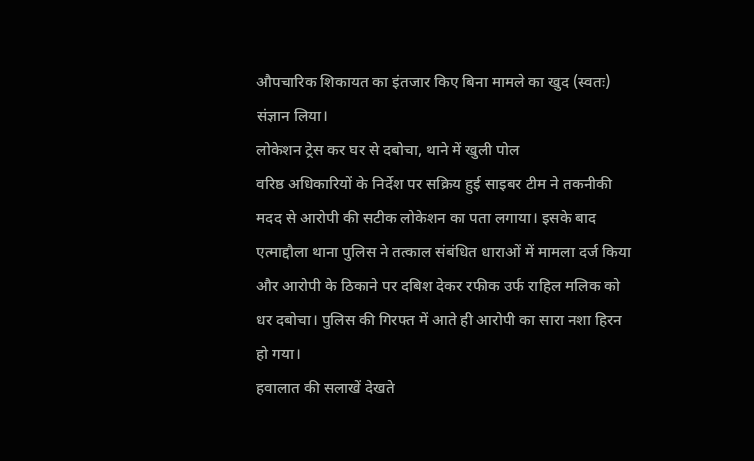औपचारिक शिकायत का इंतजार किए बिना मामले का खुद (स्वतः) संज्ञान लिया।
लोकेशन ट्रेस कर घर से दबोचा, थाने में खुली पोल
वरिष्ठ अधिकारियों के निर्देश पर सक्रिय हुई साइबर टीम ने तकनीकी मदद से आरोपी की सटीक लोकेशन का पता लगाया। इसके बाद एत्माद्दौला थाना पुलिस ने तत्काल संबंधित धाराओं में मामला दर्ज किया और आरोपी के ठिकाने पर दबिश देकर रफीक उर्फ राहिल मलिक को धर दबोचा। पुलिस की गिरफ्त में आते ही आरोपी का सारा नशा हिरन हो गया।
हवालात की सलाखें देखते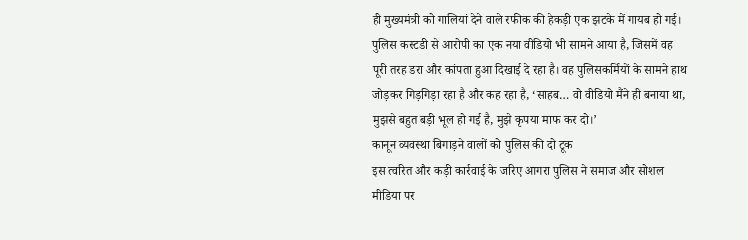ही मुख्यमंत्री को गालियां देने वाले रफीक की हेकड़ी एक झटके में गायब हो गई। पुलिस कस्टडी से आरोपी का एक नया वीडियो भी सामने आया है, जिसमें वह पूरी तरह डरा और कांपता हुआ दिखाई दे रहा है। वह पुलिसकर्मियों के सामने हाथ जोड़कर गिड़गिड़ा रहा है और कह रहा है, ‘साहब… वो वीडियो मैंने ही बनाया था, मुझसे बहुत बड़ी भूल हो गई है, मुझे कृपया माफ कर दो।’
कानून व्यवस्था बिगाड़ने वालों को पुलिस की दो टूक
इस त्वरित और कड़ी कार्रवाई के जरिए आगरा पुलिस ने समाज और सोशल मीडिया पर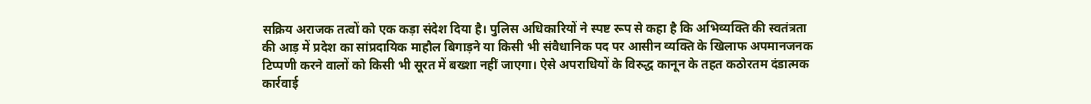सक्रिय अराजक तत्वों को एक कड़ा संदेश दिया है। पुलिस अधिकारियों ने स्पष्ट रूप से कहा है कि अभिव्यक्ति की स्वतंत्रता की आड़ में प्रदेश का सांप्रदायिक माहौल बिगाड़ने या किसी भी संवैधानिक पद पर आसीन व्यक्ति के खिलाफ अपमानजनक टिप्पणी करने वालों को किसी भी सूरत में बख्शा नहीं जाएगा। ऐसे अपराधियों के विरुद्ध कानून के तहत कठोरतम दंडात्मक कार्रवाई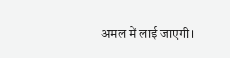अमल में लाई जाएगी।